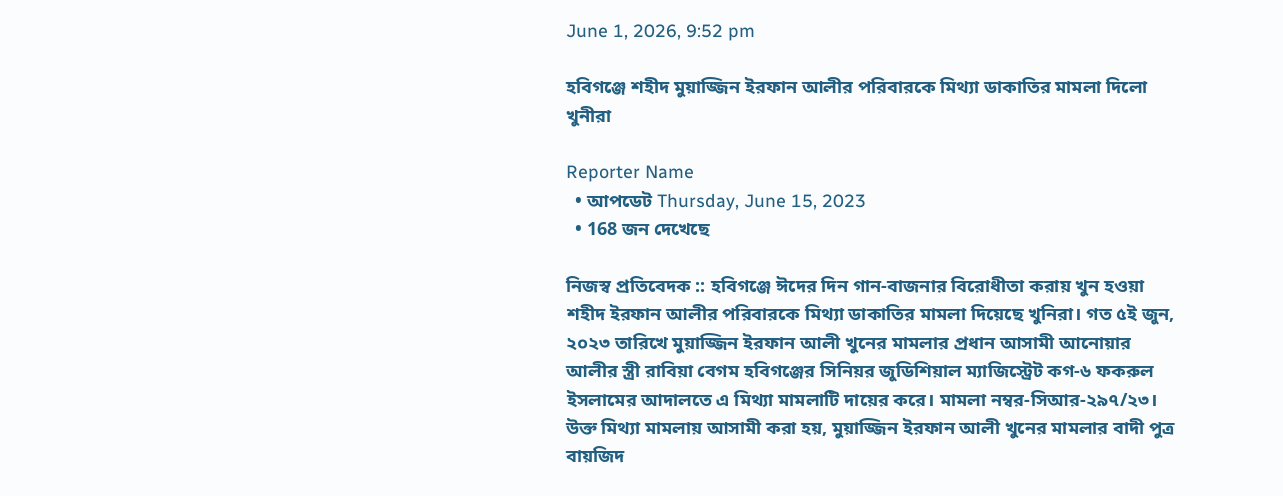June 1, 2026, 9:52 pm

হবিগঞ্জে শহীদ মুয়াজ্জিন ইরফান আলীর পরিবারকে মিথ্যা ডাকাতির মামলা দিলো খুনীরা

Reporter Name
  • আপডেট Thursday, June 15, 2023
  • 168 জন দেখেছে

নিজস্ব প্রতিবেদক :: হবিগঞ্জে ঈদের দিন গান-বাজনার বিরোধীতা করায় খুন হওয়া শহীদ ইরফান আলীর পরিবারকে মিথ্যা ডাকাতির মামলা দিয়েছে খুনিরা। গত ৫ই জুন, ২০২৩ তারিখে মুয়াজ্জিন ইরফান আলী খুনের মামলার প্রধান আসামী আনোয়ার আলীর স্ত্রী রাবিয়া বেগম হবিগঞ্জের সিনিয়র জুডিশিয়াল ম্যাজিস্ট্রেট কগ-৬ ফকরুল ইসলামের আদালতে এ মিথ্যা মামলাটি দায়ের করে। মামলা নম্বর-সিআর-২৯৭/২৩। উক্ত মিথ্যা মামলায় আসামী করা হয়, মুয়াজ্জিন ইরফান আলী খুনের মামলার বাদী পুত্র বায়জিদ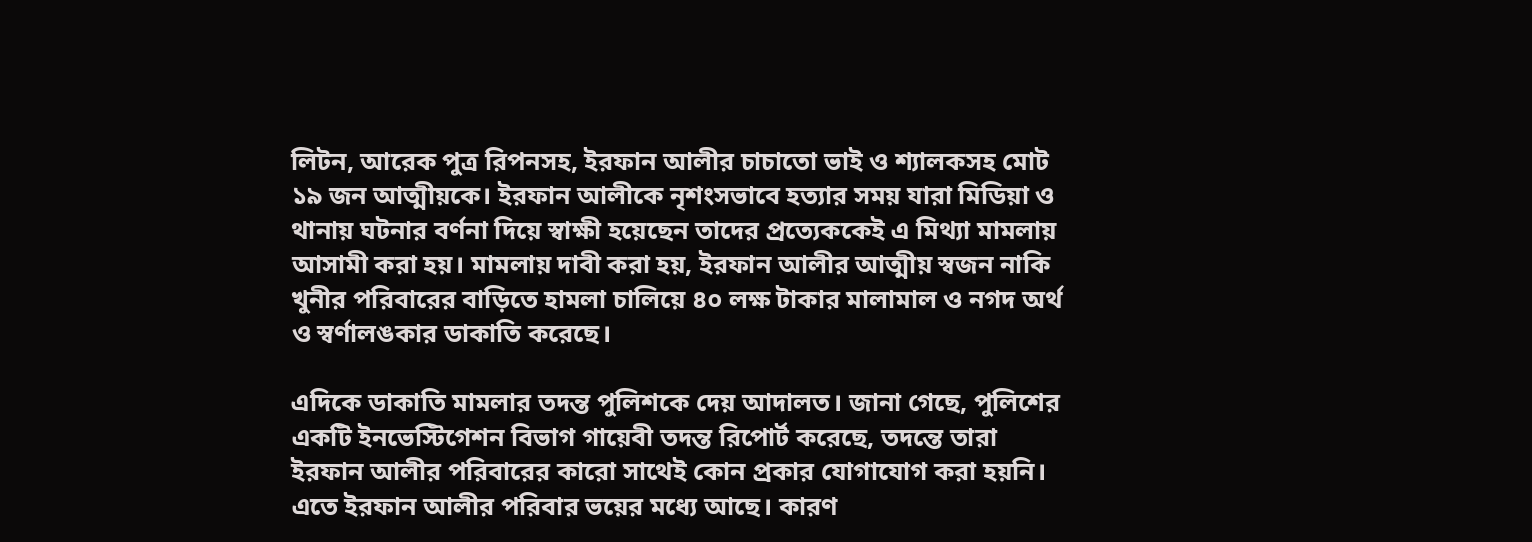লিটন, আরেক পুত্র রিপনসহ, ইরফান আলীর চাচাতো ভাই ও শ্যালকসহ মোট ১৯ জন আত্মীয়কে। ইরফান আলীকে নৃশংসভাবে হত্যার সময় যারা মিডিয়া ও থানায় ঘটনার বর্ণনা দিয়ে স্বাক্ষী হয়েছেন তাদের প্রত্যেককেই এ মিথ্যা মামলায় আসামী করা হয়। মামলায় দাবী করা হয়, ইরফান আলীর আত্মীয় স্বজন নাকি খুনীর পরিবারের বাড়িতে হামলা চালিয়ে ৪০ লক্ষ টাকার মালামাল ও নগদ অর্থ ও স্বর্ণালঙকার ডাকাতি করেছে।

এদিকে ডাকাতি মামলার তদন্ত পুলিশকে দেয় আদালত। জানা গেছে, পুলিশের একটি ইনভেস্টিগেশন বিভাগ গায়েবী তদন্ত রিপোর্ট করেছে, তদন্তে তারা ইরফান আলীর পরিবারের কারো সাথেই কোন প্রকার যোগাযোগ করা হয়নি।  এতে ইরফান আলীর পরিবার ভয়ের মধ্যে আছে। কারণ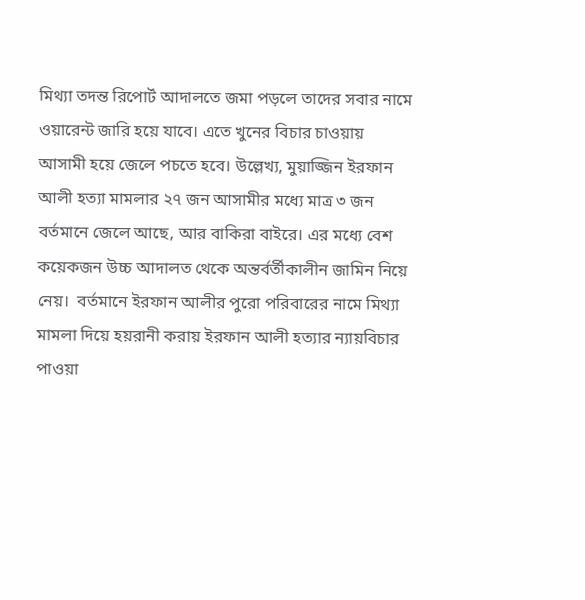মিথ্যা তদন্ত রিপোর্ট আদালতে জমা পড়লে তাদের সবার নামে ওয়ারেন্ট জারি হয়ে যাবে। এতে খুনের বিচার চাওয়ায় আসামী হয়ে জেলে পচতে হবে। উল্লেখ্য, মুয়াজ্জিন ইরফান আলী হত্যা মামলার ২৭ জন আসামীর মধ্যে মাত্র ৩ জন বর্তমানে জেলে আছে, আর বাকিরা বাইরে। এর মধ্যে বেশ কয়েকজন উচ্চ আদালত থেকে অন্তর্বর্তীকালীন জামিন নিয়ে নেয়।  বর্তমানে ইরফান আলীর পুরো পরিবারের নামে মিথ্যা মামলা দিয়ে হয়রানী করায় ইরফান আলী হত্যার ন্যায়বিচার পাওয়া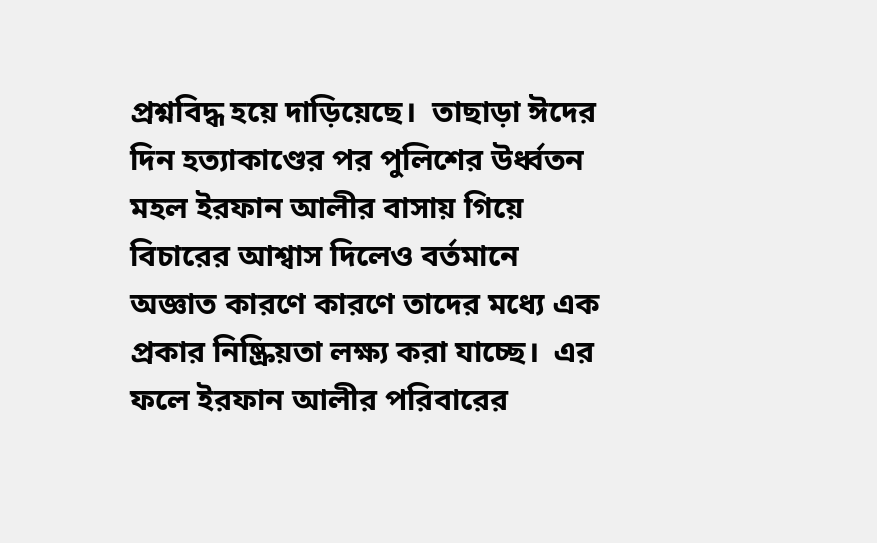প্রশ্নবিদ্ধ হয়ে দাড়িয়েছে।  তাছাড়া ঈদের দিন হত্যাকাণ্ডের পর পুলিশের উর্ধ্বতন মহল ইরফান আলীর বাসায় গিয়ে বিচারের আশ্বাস দিলেও বর্তমানে অজ্ঞাত কারণে কারণে তাদের মধ্যে এক প্রকার নিষ্ক্রিয়তা লক্ষ্য করা যাচ্ছে।  এর ফলে ইরফান আলীর পরিবারের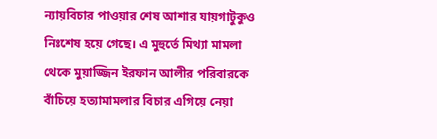ন্যায়বিচার পাওয়ার শেষ আশার যায়গাটুকুও নিঃশেষ হয়ে গেছে। এ মুহুর্তে মিথ্যা মামলা থেকে মুয়াজ্জিন ইরফান আলীর পরিবারকে বাঁচিয়ে হত্যামামলার বিচার এগিয়ে নেয়া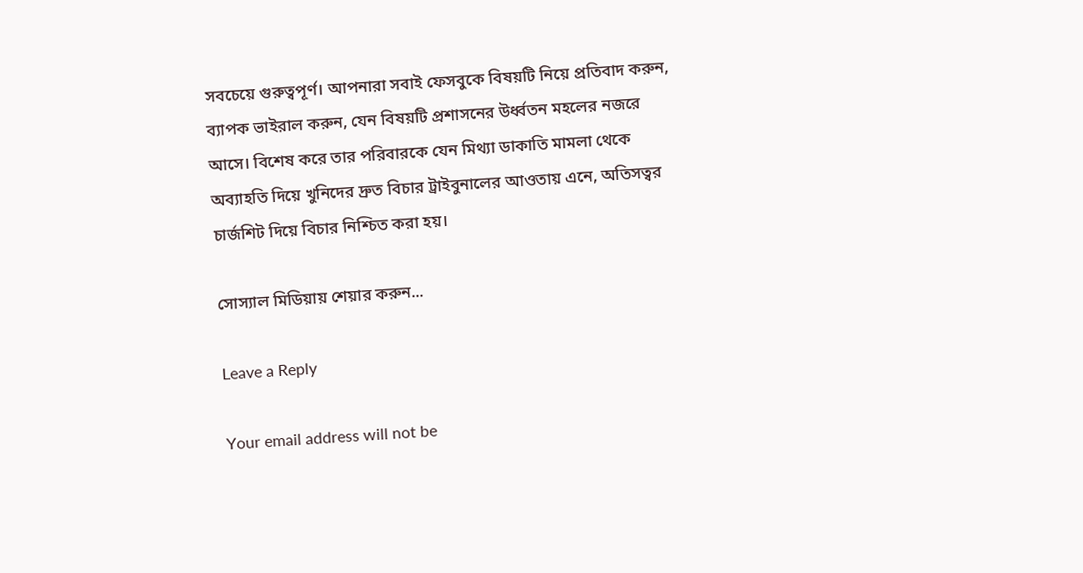সবচেয়ে গুরুত্বপূর্ণ। আপনারা সবাই ফেসবুকে বিষয়টি নিয়ে প্রতিবাদ করুন, ব্যাপক ভাইরাল করুন, যেন বিষয়টি প্রশাসনের উর্ধ্বতন মহলের নজরে আসে। বিশেষ করে তার পরিবারকে যেন মিথ্যা ডাকাতি মামলা থেকে অব্যাহতি দিয়ে খুনিদের দ্রুত বিচার ট্রাইবুনালের আওতায় এনে, অতিসত্বর চার্জশিট দিয়ে বিচার নিশ্চিত করা হয়।

সোস্যাল মিডিয়ায় শেয়ার করুন...

Leave a Reply

Your email address will not be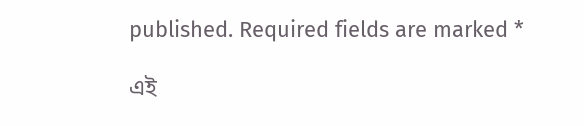published. Required fields are marked *

এই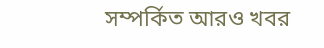সম্পর্কিত আরও খবর